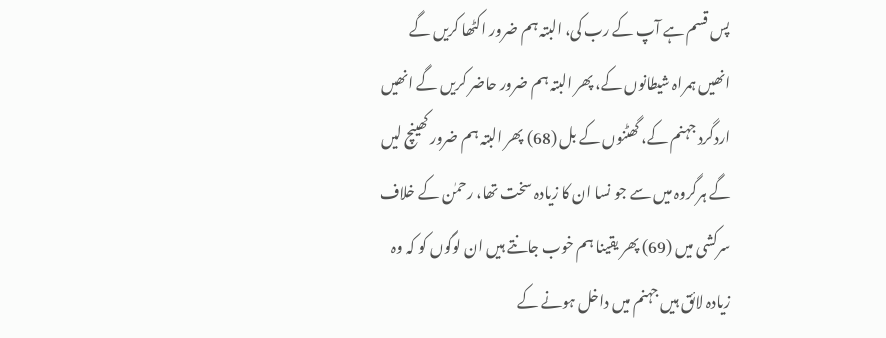پس قسم ہے آپ کے رب کی، البتہ ہم ضرور اکٹھا کریں گے انھیں ہمراہ شیطانوں کے، پھر البتہ ہم ضرور حاضر کریں گے انھیں اردگرد جہنم کے، گھٹنوں کے بل (68) پھر البتہ ہم ضرور کھینچ لیں گے ہرگروہ میں سے جو نسا ان کا زیادہ سخت تھا، رحمٰن کے خلاف سرکشی میں (69) پھر یقینا ہم خوب جانتے ہیں ان لوگوں کو کہ وہ زیادہ لائق ہیں جہنم میں داخل ہونے کے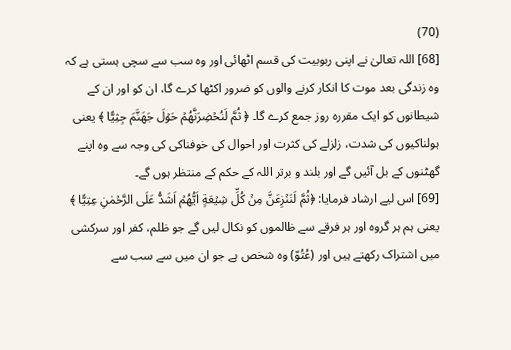(70)
[68] اللہ تعالیٰ نے اپنی ربوبیت کی قسم اٹھائی اور وہ سب سے سچی ہستی ہے کہ وہ زندگی بعد موت کا انکار کرنے والوں کو ضرور اکٹھا کرے گا، ان کو اور ان کے شیطانوں کو ایک مقررہ روز جمع کرے گا۔ ﴿ ثُمَّ لَنُحۡضِرَنَّهُمۡ حَوۡلَ جَهَنَّمَ جِثِيًّا ﴾ یعنی ہولناکیوں کی شدت، زلزلے کی کثرت اور احوال کی خوفناکی کی وجہ سے وہ اپنے گھٹنوں کے بل آئیں گے اور بلند و برتر اللہ کے حکم کے منتظر ہوں گے۔
[69] اس لیے ارشاد فرمایا: ﴿ثُمَّ لَنَنۡزِعَنَّ مِنۡ كُلِّ شِيۡعَةٍ اَيُّهُمۡ اَشَدُّ عَلَى الرَّحۡمٰنِ عِتِيًّا ﴾ یعنی ہم ہر گروہ اور ہر فرقے سے ظالموں کو نکال لیں گے جو ظلم، کفر اور سرکشی میں اشتراک رکھتے ہیں اور (عُتُوّ) وہ شخص ہے جو ان میں سے سب سے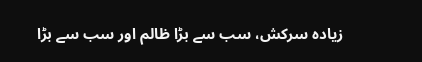زیادہ سرکش، سب سے بڑا ظالم اور سب سے بڑا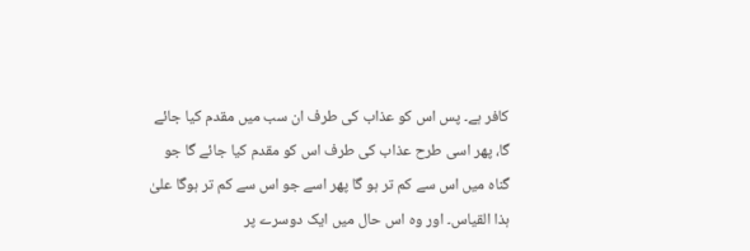کافر ہے۔ پس اس کو عذاب کی طرف ان سب میں مقدم کیا جائے گا، پھر اسی طرح عذاب کی طرف اس کو مقدم کیا جائے گا جو گناہ میں اس سے کم تر ہو گا پھر اسے جو اس سے کم تر ہوگا علیٰ ہذا القیاس۔ اور وہ اس حال میں ایک دوسرے پر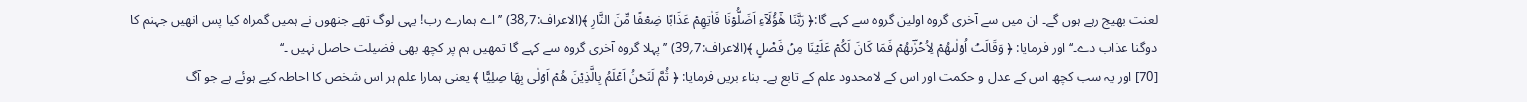لعنت بھیج رہے ہوں گے۔ ان میں سے آخری گروہ اولین گروہ سے کہے گا:﴿ رَبَّنَا هٰۤؤُلَآءِ اَضَلُّوۡنَا فَاٰتِهِمۡ عَذَابًا ضِعۡفًا مِّنَ النَّارِ ﴾(الاعراف:7؍38) ’’اے ہمارے رب! یہی لوگ تھے جنھوں نے ہمیں گمراہ کیا پس انھیں جہنم کا دوگنا عذاب دے۔‘‘ اور فرمایا: ﴿ وَقَالَتۡ اُوۡلٰىهُمۡ لِاُخۡرٰؔىهُمۡ فَمَا كَانَ لَكُمۡ عَلَيۡنَا مِنۡ فَضۡلٍ ﴾(الاعراف:7؍39) ’’پہلا گروہ آخری گروہ سے کہے گا تمھیں ہم پر کچھ بھی فضیلت حاصل نہیں ۔‘‘
[70] اور یہ سب کچھ اس کے عدل و حکمت اور اس کے لامحدود علم کے تابع ہے۔ بناء بریں فرمایا: ﴿ ثُمَّ لَنَحۡنُ اَعۡلَمُ بِالَّذِيۡنَ هُمۡ اَوۡلٰى بِهَا صِلِيًّا ﴾ یعنی ہمارا علم ہر اس شخص کا احاطہ کیے ہوئے ہے جو آگ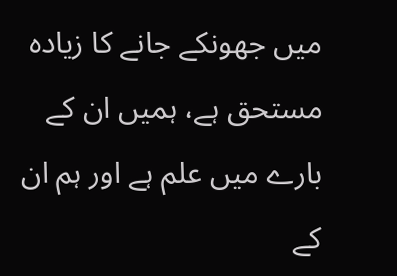میں جھونکے جانے کا زیادہ مستحق ہے، ہمیں ان کے بارے میں علم ہے اور ہم ان کے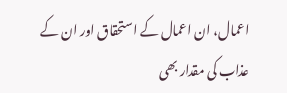اعمال، ان اعمال کے استحقاق اور ان کے عذاب کی مقدار بھی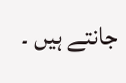جانتے ہیں ۔